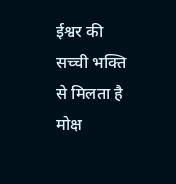ईश्वर की सच्ची भक्ति से मिलता है मोक्ष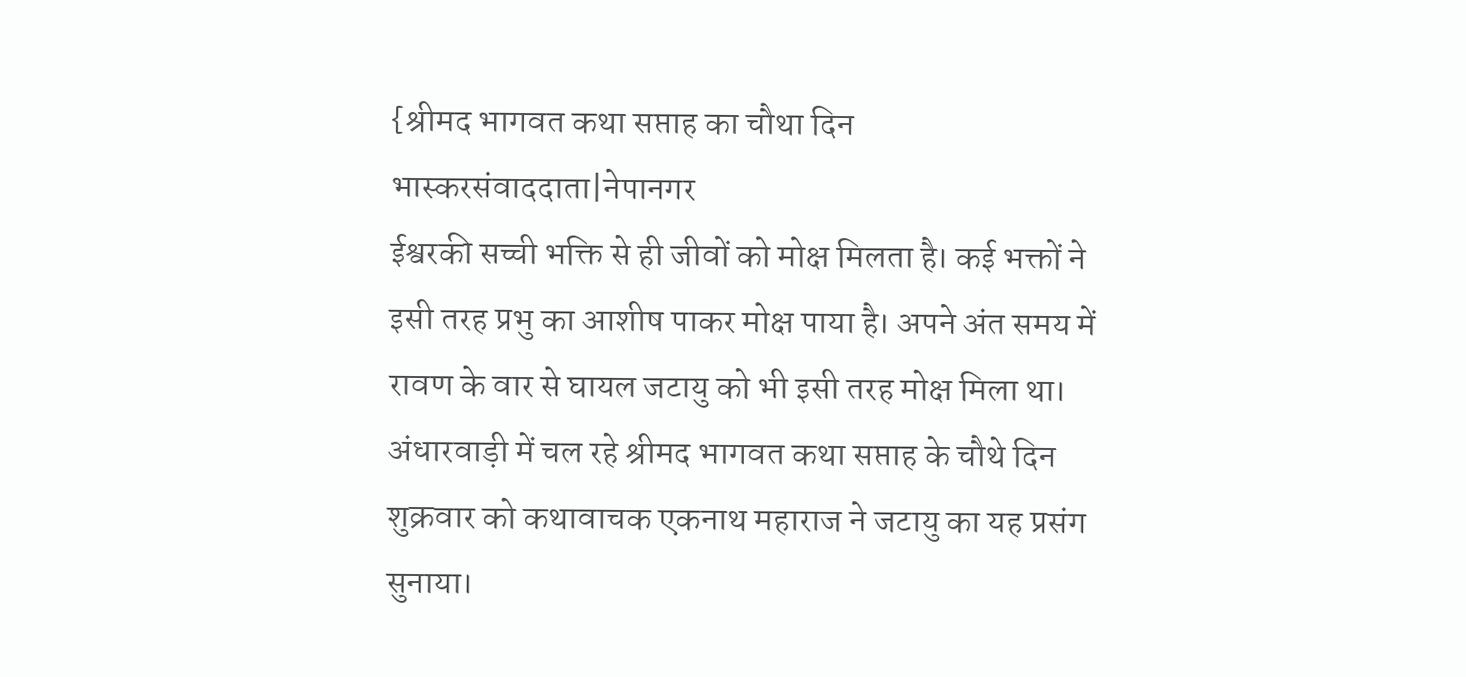{श्रीमद भागवत कथा सप्ताह का चौथा दिन
भास्करसंवाददाता|नेपानगर
ईश्वरकी सच्ची भक्ति से ही जीवों को मोक्ष मिलता है। कई भक्तों ने इसी तरह प्रभु का आशीष पाकर मोक्ष पाया है। अपने अंत समय में रावण के वार से घायल जटायु को भी इसी तरह मोक्ष मिला था। अंधारवाड़ी में चल रहे श्रीमद भागवत कथा सप्ताह के चौथे दिन शुक्रवार को कथावाचक एकनाथ महाराज ने जटायु का यह प्रसंग सुनाया।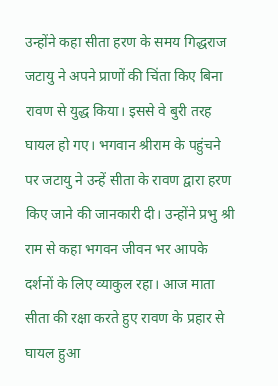उन्होंने कहा सीता हरण के समय गिद्धराज जटायु ने अपने प्राणों की चिंता किए बिना रावण से युद्ध किया। इससे वे बुरी तरह घायल हो गए। भगवान श्रीराम के पहुंचने पर जटायु ने उन्हें सीता के रावण द्वारा हरण किए जाने की जानकारी दी। उन्होंने प्रभु श्री राम से कहा भगवन जीवन भर आपके दर्शनों के लिए व्याकुल रहा। आज माता सीता की रक्षा करते हुए रावण के प्रहार से घायल हुआ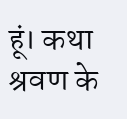हूं। कथा श्रवण के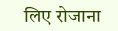लिए रोजाना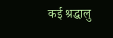कई श्रद्धालु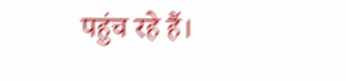पहुंच रहे हैं।